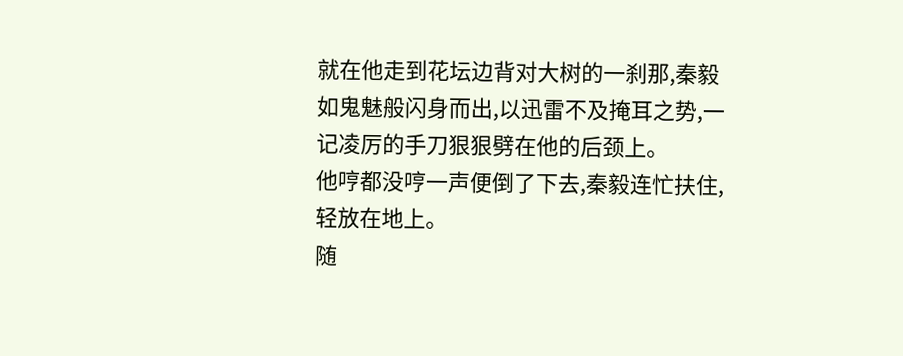就在他走到花坛边背对大树的一刹那,秦毅如鬼魅般闪身而出,以迅雷不及掩耳之势,一记凌厉的手刀狠狠劈在他的后颈上。
他哼都没哼一声便倒了下去,秦毅连忙扶住,轻放在地上。
随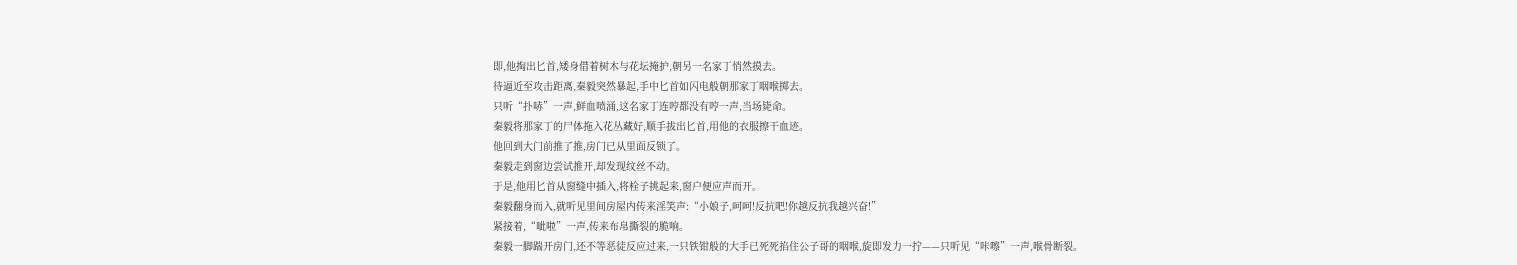即,他掏出匕首,矮身借着树木与花坛掩护,朝另一名家丁悄然摸去。
待逼近至攻击距离,秦毅突然暴起,手中匕首如闪电般朝那家丁咽喉掷去。
只听“扑哧”一声,鲜血喷涌,这名家丁连哼都没有哼一声,当场毙命。
秦毅将那家丁的尸体拖入花丛藏好,顺手拔出匕首,用他的衣服擦干血迹。
他回到大门前推了推,房门已从里面反锁了。
秦毅走到窗边尝试推开,却发现纹丝不动。
于是,他用匕首从窗缝中插入,将栓子挑起来,窗户便应声而开。
秦毅翻身而入,就听见里间房屋内传来淫笑声:“小娘子,呵呵!反抗吧!你越反抗我越兴奋!”
紧接着,“呲啦”一声,传来布帛撕裂的脆响。
秦毅一脚踹开房门,还不等恶徒反应过来,一只铁钳般的大手已死死掐住公子哥的咽喉,旋即发力一拧——只听见“咔嚓”一声,喉骨断裂。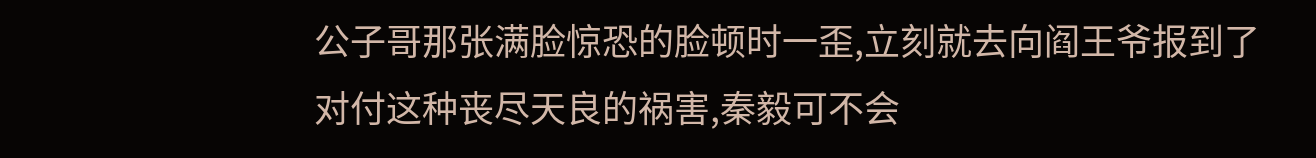公子哥那张满脸惊恐的脸顿时一歪,立刻就去向阎王爷报到了
对付这种丧尽天良的祸害,秦毅可不会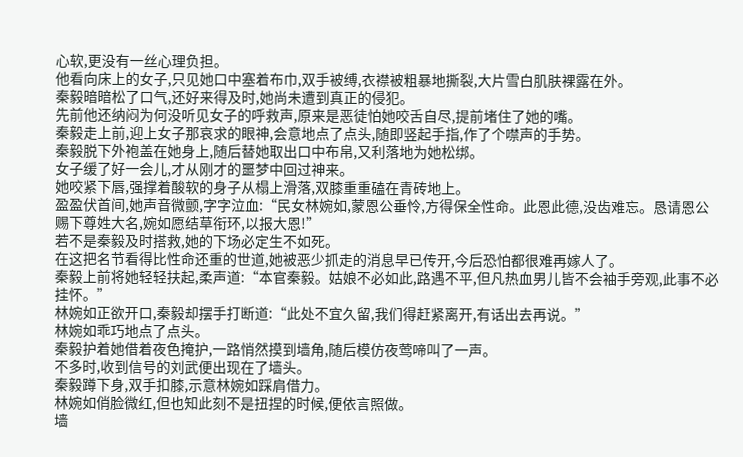心软,更没有一丝心理负担。
他看向床上的女子,只见她口中塞着布巾,双手被缚,衣襟被粗暴地撕裂,大片雪白肌肤裸露在外。
秦毅暗暗松了口气,还好来得及时,她尚未遭到真正的侵犯。
先前他还纳闷为何没听见女子的呼救声,原来是恶徒怕她咬舌自尽,提前堵住了她的嘴。
秦毅走上前,迎上女子那哀求的眼神,会意地点了点头,随即竖起手指,作了个噤声的手势。
秦毅脱下外袍盖在她身上,随后替她取出口中布帛,又利落地为她松绑。
女子缓了好一会儿,才从刚才的噩梦中回过神来。
她咬紧下唇,强撑着酸软的身子从榻上滑落,双膝重重磕在青砖地上。
盈盈伏首间,她声音微颤,字字泣血:“民女林婉如,蒙恩公垂怜,方得保全性命。此恩此德,没齿难忘。恳请恩公赐下尊姓大名,婉如愿结草衔环,以报大恩!”
若不是秦毅及时搭救,她的下场必定生不如死。
在这把名节看得比性命还重的世道,她被恶少抓走的消息早已传开,今后恐怕都很难再嫁人了。
秦毅上前将她轻轻扶起,柔声道:“本官秦毅。姑娘不必如此,路遇不平,但凡热血男儿皆不会袖手旁观,此事不必挂怀。”
林婉如正欲开口,秦毅却摆手打断道:“此处不宜久留,我们得赶紧离开,有话出去再说。”
林婉如乖巧地点了点头。
秦毅护着她借着夜色掩护,一路悄然摸到墙角,随后模仿夜莺啼叫了一声。
不多时,收到信号的刘武便出现在了墙头。
秦毅蹲下身,双手扣膝,示意林婉如踩肩借力。
林婉如俏脸微红,但也知此刻不是扭捏的时候,便依言照做。
墙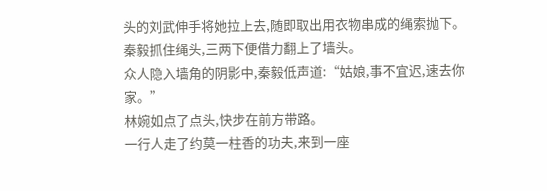头的刘武伸手将她拉上去,随即取出用衣物串成的绳索抛下。
秦毅抓住绳头,三两下便借力翻上了墙头。
众人隐入墙角的阴影中,秦毅低声道:“姑娘,事不宜迟,速去你家。”
林婉如点了点头,快步在前方带路。
一行人走了约莫一柱香的功夫,来到一座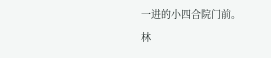一进的小四合院门前。
林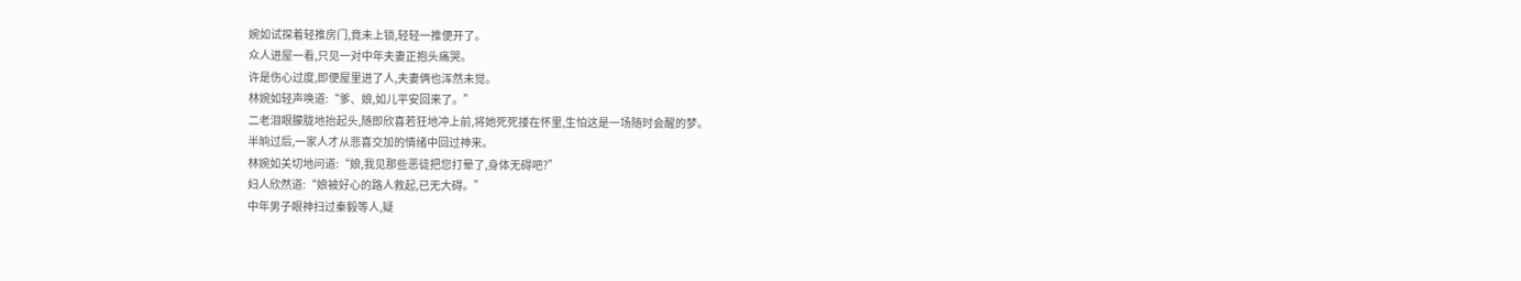婉如试探着轻推房门,竟未上锁,轻轻一推便开了。
众人进屋一看,只见一对中年夫妻正抱头痛哭。
许是伤心过度,即便屋里进了人,夫妻俩也浑然未觉。
林婉如轻声唤道:“爹、娘,如儿平安回来了。”
二老泪眼朦胧地抬起头,随即欣喜若狂地冲上前,将她死死搂在怀里,生怕这是一场随时会醒的梦。
半晌过后,一家人才从悲喜交加的情绪中回过神来。
林婉如关切地问道:“娘,我见那些恶徒把您打晕了,身体无碍吧?”
妇人欣然道:“娘被好心的路人救起,已无大碍。”
中年男子眼神扫过秦毅等人,疑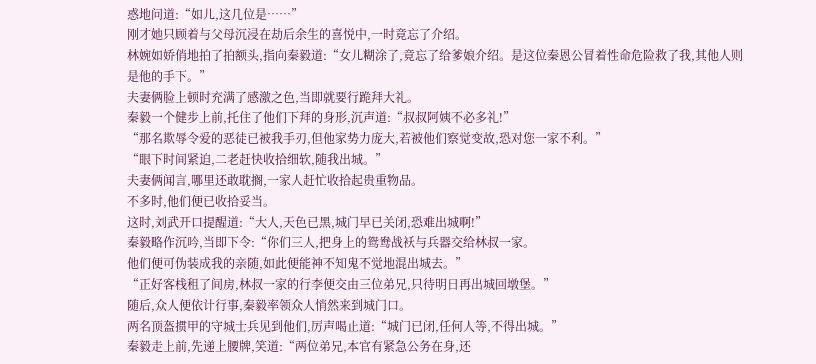惑地问道:“如儿,这几位是……”
刚才她只顾着与父母沉浸在劫后余生的喜悦中,一时竟忘了介绍。
林婉如娇俏地拍了拍额头,指向秦毅道:“女儿糊涂了,竟忘了给爹娘介绍。是这位秦恩公冒着性命危险救了我,其他人则是他的手下。”
夫妻俩脸上顿时充满了感激之色,当即就要行跪拜大礼。
秦毅一个健步上前,托住了他们下拜的身形,沉声道:“叔叔阿姨不必多礼!”
“那名欺辱令爱的恶徒已被我手刃,但他家势力庞大,若被他们察觉变故,恐对您一家不利。”
“眼下时间紧迫,二老赶快收拾细软,随我出城。”
夫妻俩闻言,哪里还敢耽搁,一家人赶忙收拾起贵重物品。
不多时,他们便已收拾妥当。
这时,刘武开口提醒道:“大人,天色已黑,城门早已关闭,恐难出城啊!”
秦毅略作沉吟,当即下令:“你们三人,把身上的鸳鸯战袄与兵器交给林叔一家。
他们便可伪装成我的亲随,如此便能神不知鬼不觉地混出城去。”
“正好客栈租了间房,林叔一家的行李便交由三位弟兄,只待明日再出城回墩堡。”
随后,众人便依计行事,秦毅率领众人悄然来到城门口。
两名顶盔掼甲的守城士兵见到他们,厉声喝止道:“城门已闭,任何人等,不得出城。”
秦毅走上前,先递上腰牌,笑道:“两位弟兄,本官有紧急公务在身,还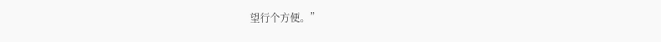望行个方便。”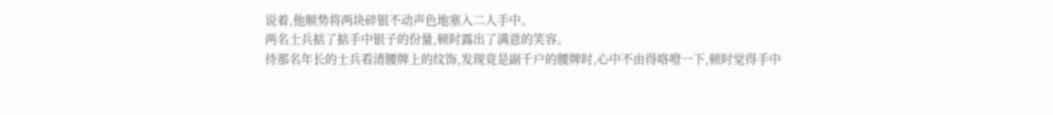说着,他顺势将两块碎银不动声色地塞入二人手中。
两名士兵掂了掂手中银子的份量,顿时露出了满意的笑容。
待那名年长的士兵看清腰牌上的纹饰,发现竟是副千户的腰牌时,心中不由得咯噔一下,顿时觉得手中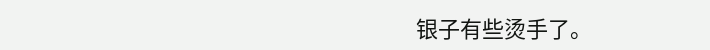银子有些烫手了。